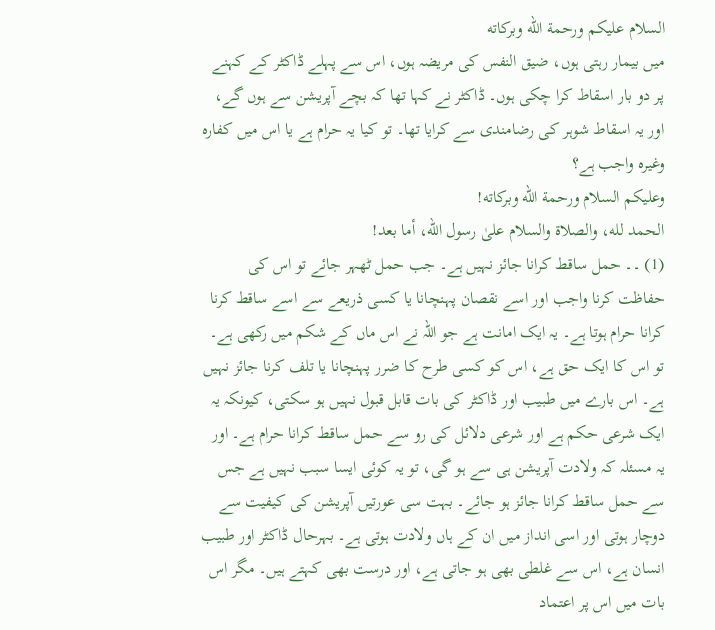السلام عليكم ورحمة الله وبركاته
میں بیمار رہتی ہوں، ضیق النفس کی مریضہ ہوں، اس سے پہلے ڈاکٹر کے کہنے پر دو بار اسقاط کرا چکی ہوں۔ ڈاکٹر نے کہا تھا کہ بچے آپریشن سے ہوں گے، اور یہ اسقاط شوہر کی رضامندی سے کرایا تھا۔ تو کیا یہ حرام ہے یا اس میں کفارہ وغیرہ واجب ہے؟
وعلیکم السلام ورحمة الله وبرکاته!
الحمد لله، والصلاة والسلام علىٰ رسول الله، أما بعد!
(1) ۔۔ حمل ساقط کرانا جائز نہیں ہے۔ جب حمل ٹھہر جائے تو اس کی حفاظت کرنا واجب اور اسے نقصان پہنچانا یا کسی ذریعے سے اسے ساقط کرنا کرانا حرام ہوتا ہے۔ یہ ایک امانت ہے جو اللہ نے اس ماں کے شکم میں رکھی ہے۔ تو اس کا ایک حق ہے، اس کو کسی طرح کا ضرر پہنچانا یا تلف کرنا جائز نہیں ہے۔ اس بارے میں طبیب اور ڈاکٹر کی بات قابل قبول نہیں ہو سکتی، کیونکہ یہ ایک شرعی حکم ہے اور شرعی دلائل کی رو سے حمل ساقط کرانا حرام ہے۔ اور یہ مسئلہ کہ ولادت آپریشن ہی سے ہو گی، تو یہ کوئی ایسا سبب نہیں ہے جس سے حمل ساقط کرانا جائز ہو جائے۔ بہت سی عورتیں آپریشن کی کیفیت سے دوچار ہوتی اور اسی انداز میں ان کے ہاں ولادت ہوتی ہے۔ بہرحال ڈاکٹر اور طبیب انسان ہے، اس سے غلطی بھی ہو جاتی ہے، اور درست بھی کہتے ہیں۔ مگر اس بات میں اس پر اعتماد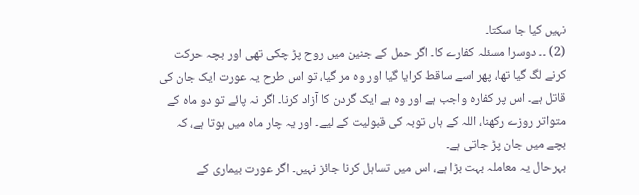نہیں کیا جا سکتا۔
(2) ۔۔ دوسرا مسئلہ کفارے کا۔ اگر حمل کے جنین میں روح پڑ چکی تھی اور بچہ حرکت کرنے لگ گیا تھا، پھر اسے ساقط کرایا گیا اور وہ مر گیا، تو اس طرح یہ عورت ایک جان کی قاتل ہے۔ اس پر کفارہ واجب ہے اور وہ ہے ایک گردن کا آزاد کرنا۔ اگر نہ پائے تو دو ماہ کے متواتر روزے رکھنا، اللہ کے ہاں توبہ کی قبولیت کے لیے۔ اور یہ چار ماہ میں ہوتا ہے، کہ بچے میں جان پڑ جاتی ہے۔
بہرحال یہ معاملہ بہت بڑا ہے، اس میں تساہل کرنا جائز نہیں۔ اگر عورت بیماری کے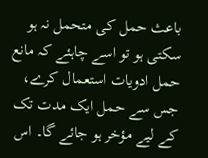باعث حمل کی متحمل نہ ہو سکتی ہو تو اسے چاہئے کہ مانع حمل ادویات استعمال کرے، جس سے حمل ایک مدت تک کے لیے مؤخر ہو جائے گا۔ اس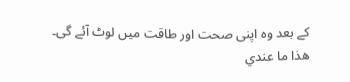کے بعد وہ اپنی صحت اور طاقت میں لوٹ آئے گی۔
ھذا ما عندي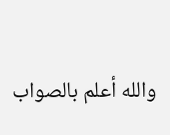والله أعلم بالصواب